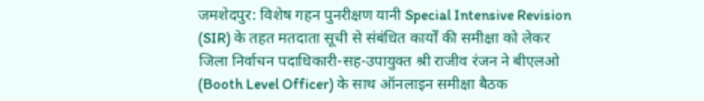जमशेदपुर: विशेष गहन पुनरीक्षण यानी Special Intensive Revision (SIR) के तहत मतदाता सूची से संबंधित कार्यों की समीक्षा को लेकर जिला निर्वाचन पदाधिकारी-सह-उपायुक्त श्री राजीव रंजन ने बीएलओ (Booth Level Officer) के साथ ऑनलाइन समीक्षा बैठक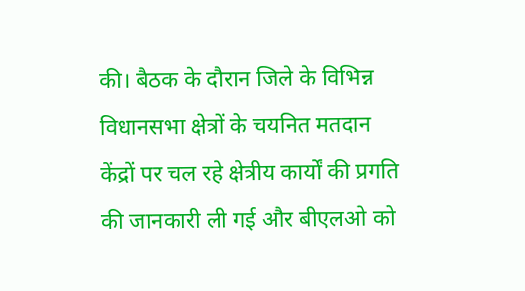की। बैठक के दौरान जिले के विभिन्न विधानसभा क्षेत्रों के चयनित मतदान केंद्रों पर चल रहे क्षेत्रीय कार्यों की प्रगति की जानकारी ली गई और बीएलओ को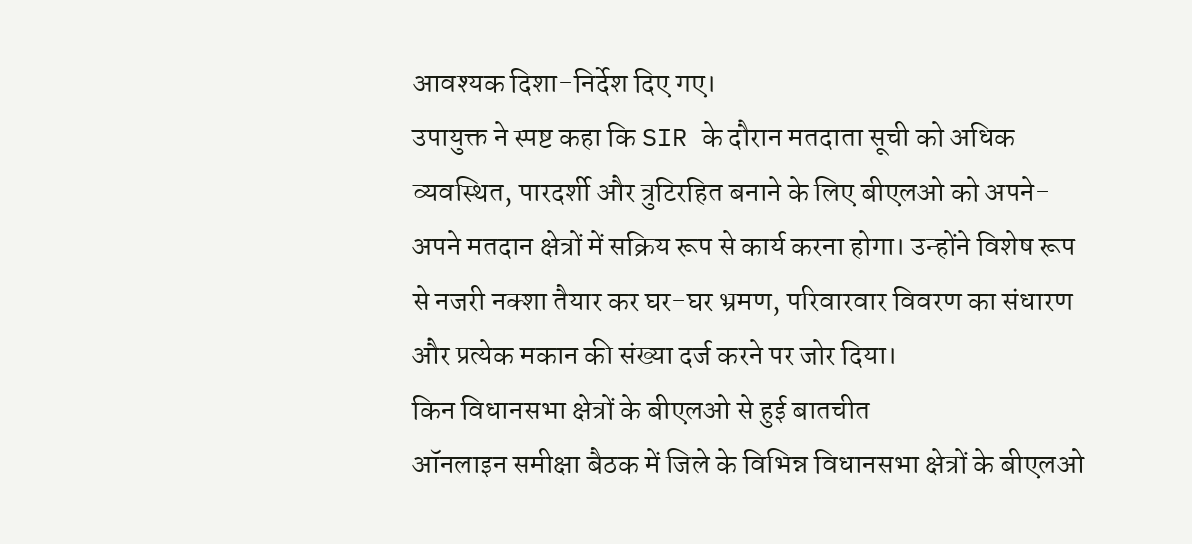आवश्यक दिशा-निर्देश दिए गए।
उपायुक्त ने स्पष्ट कहा कि SIR के दौरान मतदाता सूची को अधिक व्यवस्थित, पारदर्शी और त्रुटिरहित बनाने के लिए बीएलओ को अपने-अपने मतदान क्षेत्रों में सक्रिय रूप से कार्य करना होगा। उन्होंने विशेष रूप से नजरी नक्शा तैयार कर घर-घर भ्रमण, परिवारवार विवरण का संधारण और प्रत्येक मकान की संख्या दर्ज करने पर जोर दिया।
किन विधानसभा क्षेत्रों के बीएलओ से हुई बातचीत
ऑनलाइन समीक्षा बैठक में जिले के विभिन्न विधानसभा क्षेत्रों के बीएलओ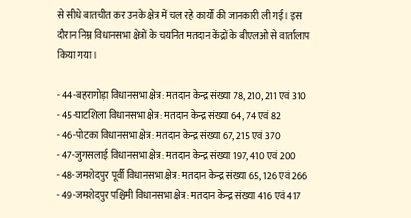से सीधे बातचीत कर उनके क्षेत्र में चल रहे कार्यों की जानकारी ली गई। इस दौरान निम्न विधानसभा क्षेत्रों के चयनित मतदान केंद्रों के बीएलओ से वार्तालाप किया गया।

- 44-बहरागोड़ा विधानसभा क्षेत्र: मतदान केन्द्र संख्या 78, 210, 211 एवं 310
- 45-घाटशिला विधानसभा क्षेत्र: मतदान केन्द्र संख्या 64, 74 एवं 82
- 46-पोटका विधानसभा क्षेत्र: मतदान केन्द्र संख्या 67, 215 एवं 370
- 47-जुगसलाई विधानसभा क्षेत्र: मतदान केन्द्र संख्या 197, 410 एवं 200
- 48-जमशेदपुर पूर्वी विधानसभा क्षेत्र: मतदान केन्द्र संख्या 65, 126 एवं 266
- 49-जमशेदपुर पश्चिमी विधानसभा क्षेत्र: मतदान केन्द्र संख्या 416 एवं 417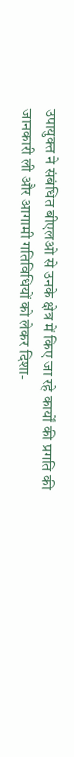उपायुक्त ने संबंधित बीएलओ से उनके क्षेत्र में किए जा रहे कार्यों की प्रगति की जानकारी ली और आगामी गतिविधियों को लेकर दिशा-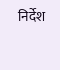निर्देश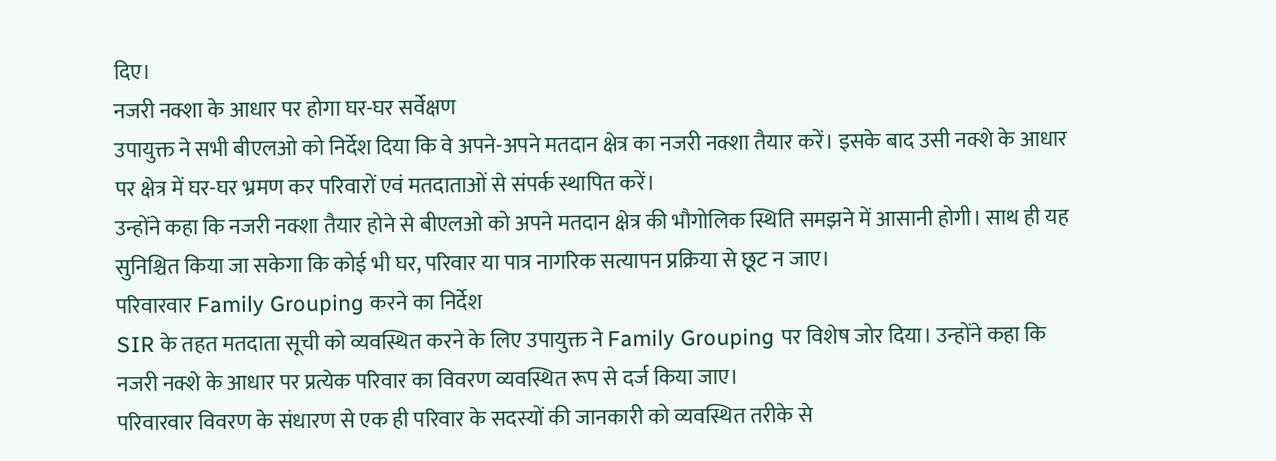दिए।
नजरी नक्शा के आधार पर होगा घर-घर सर्वेक्षण
उपायुक्त ने सभी बीएलओ को निर्देश दिया कि वे अपने-अपने मतदान क्षेत्र का नजरी नक्शा तैयार करें। इसके बाद उसी नक्शे के आधार पर क्षेत्र में घर-घर भ्रमण कर परिवारों एवं मतदाताओं से संपर्क स्थापित करें।
उन्होंने कहा कि नजरी नक्शा तैयार होने से बीएलओ को अपने मतदान क्षेत्र की भौगोलिक स्थिति समझने में आसानी होगी। साथ ही यह सुनिश्चित किया जा सकेगा कि कोई भी घर, परिवार या पात्र नागरिक सत्यापन प्रक्रिया से छूट न जाए।
परिवारवार Family Grouping करने का निर्देश
SIR के तहत मतदाता सूची को व्यवस्थित करने के लिए उपायुक्त ने Family Grouping पर विशेष जोर दिया। उन्होंने कहा कि नजरी नक्शे के आधार पर प्रत्येक परिवार का विवरण व्यवस्थित रूप से दर्ज किया जाए।
परिवारवार विवरण के संधारण से एक ही परिवार के सदस्यों की जानकारी को व्यवस्थित तरीके से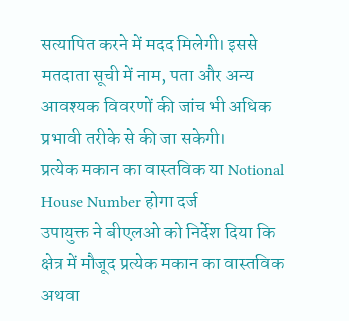सत्यापित करने में मदद मिलेगी। इससे मतदाता सूची में नाम, पता और अन्य आवश्यक विवरणों की जांच भी अधिक प्रभावी तरीके से की जा सकेगी।
प्रत्येक मकान का वास्तविक या Notional House Number होगा दर्ज
उपायुक्त ने बीएलओ को निर्देश दिया कि क्षेत्र में मौजूद प्रत्येक मकान का वास्तविक अथवा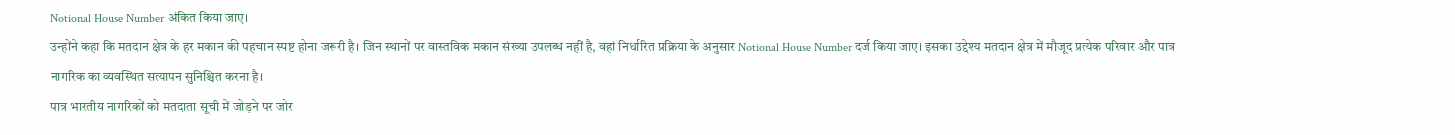Notional House Number अंकित किया जाए।
उन्होंने कहा कि मतदान क्षेत्र के हर मकान की पहचान स्पष्ट होना जरूरी है। जिन स्थानों पर वास्तविक मकान संख्या उपलब्ध नहीं है, वहां निर्धारित प्रक्रिया के अनुसार Notional House Number दर्ज किया जाए। इसका उद्देश्य मतदान क्षेत्र में मौजूद प्रत्येक परिवार और पात्र नागरिक का व्यवस्थित सत्यापन सुनिश्चित करना है।
पात्र भारतीय नागरिकों को मतदाता सूची में जोड़ने पर जोर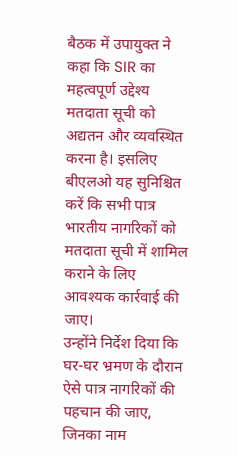बैठक में उपायुक्त ने कहा कि SIR का महत्वपूर्ण उद्देश्य मतदाता सूची को अद्यतन और व्यवस्थित करना है। इसलिए बीएलओ यह सुनिश्चित करें कि सभी पात्र भारतीय नागरिकों को मतदाता सूची में शामिल कराने के लिए आवश्यक कार्रवाई की जाए।
उन्होंने निर्देश दिया कि घर-घर भ्रमण के दौरान ऐसे पात्र नागरिकों की पहचान की जाए, जिनका नाम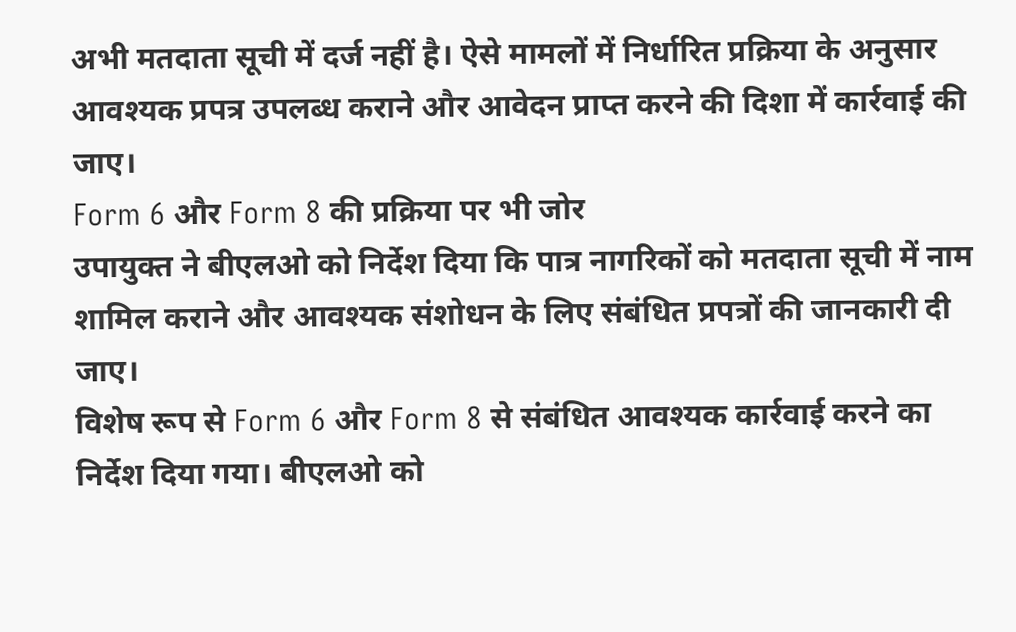अभी मतदाता सूची में दर्ज नहीं है। ऐसे मामलों में निर्धारित प्रक्रिया के अनुसार आवश्यक प्रपत्र उपलब्ध कराने और आवेदन प्राप्त करने की दिशा में कार्रवाई की जाए।
Form 6 और Form 8 की प्रक्रिया पर भी जोर
उपायुक्त ने बीएलओ को निर्देश दिया कि पात्र नागरिकों को मतदाता सूची में नाम शामिल कराने और आवश्यक संशोधन के लिए संबंधित प्रपत्रों की जानकारी दी जाए।
विशेष रूप से Form 6 और Form 8 से संबंधित आवश्यक कार्रवाई करने का निर्देश दिया गया। बीएलओ को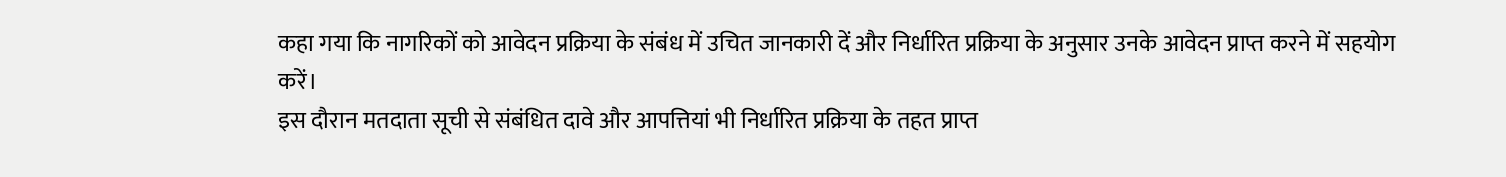कहा गया कि नागरिकों को आवेदन प्रक्रिया के संबंध में उचित जानकारी दें और निर्धारित प्रक्रिया के अनुसार उनके आवेदन प्राप्त करने में सहयोग करें।
इस दौरान मतदाता सूची से संबंधित दावे और आपत्तियां भी निर्धारित प्रक्रिया के तहत प्राप्त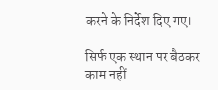करने के निर्देश दिए गए।

सिर्फ एक स्थान पर बैठकर काम नहीं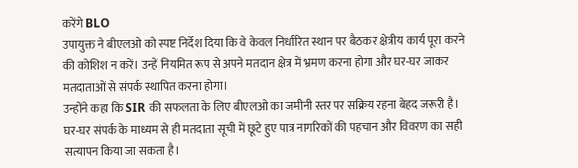करेंगे BLO
उपायुक्त ने बीएलओ को स्पष्ट निर्देश दिया कि वे केवल निर्धारित स्थान पर बैठकर क्षेत्रीय कार्य पूरा करने की कोशिश न करें। उन्हें नियमित रूप से अपने मतदान क्षेत्र में भ्रमण करना होगा और घर-घर जाकर मतदाताओं से संपर्क स्थापित करना होगा।
उन्होंने कहा कि SIR की सफलता के लिए बीएलओ का जमीनी स्तर पर सक्रिय रहना बेहद जरूरी है। घर-घर संपर्क के माध्यम से ही मतदाता सूची में छूटे हुए पात्र नागरिकों की पहचान और विवरण का सही सत्यापन किया जा सकता है।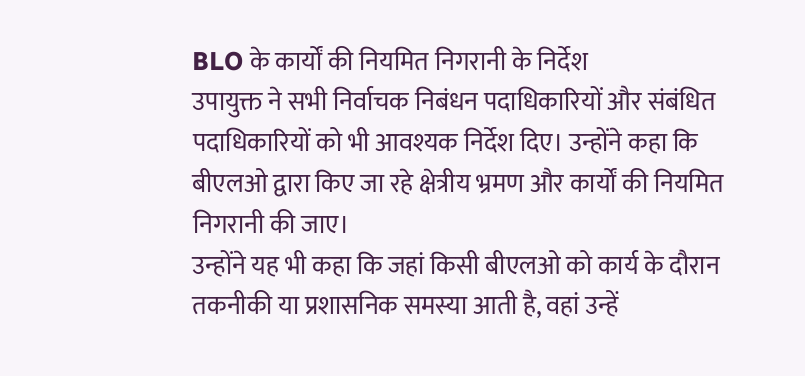BLO के कार्यों की नियमित निगरानी के निर्देश
उपायुक्त ने सभी निर्वाचक निबंधन पदाधिकारियों और संबंधित पदाधिकारियों को भी आवश्यक निर्देश दिए। उन्होंने कहा कि बीएलओ द्वारा किए जा रहे क्षेत्रीय भ्रमण और कार्यों की नियमित निगरानी की जाए।
उन्होंने यह भी कहा कि जहां किसी बीएलओ को कार्य के दौरान तकनीकी या प्रशासनिक समस्या आती है, वहां उन्हें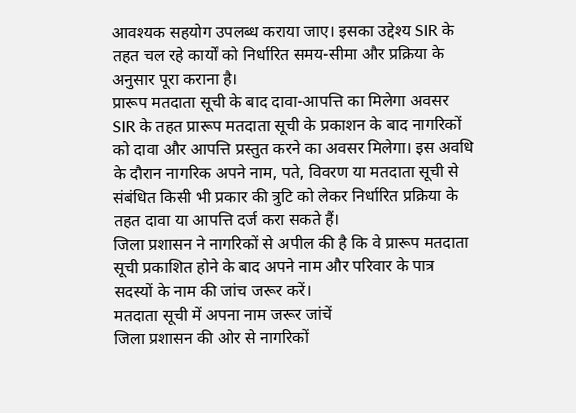आवश्यक सहयोग उपलब्ध कराया जाए। इसका उद्देश्य SIR के तहत चल रहे कार्यों को निर्धारित समय-सीमा और प्रक्रिया के अनुसार पूरा कराना है।
प्रारूप मतदाता सूची के बाद दावा-आपत्ति का मिलेगा अवसर
SIR के तहत प्रारूप मतदाता सूची के प्रकाशन के बाद नागरिकों को दावा और आपत्ति प्रस्तुत करने का अवसर मिलेगा। इस अवधि के दौरान नागरिक अपने नाम, पते, विवरण या मतदाता सूची से संबंधित किसी भी प्रकार की त्रुटि को लेकर निर्धारित प्रक्रिया के तहत दावा या आपत्ति दर्ज करा सकते हैं।
जिला प्रशासन ने नागरिकों से अपील की है कि वे प्रारूप मतदाता सूची प्रकाशित होने के बाद अपने नाम और परिवार के पात्र सदस्यों के नाम की जांच जरूर करें।
मतदाता सूची में अपना नाम जरूर जांचें
जिला प्रशासन की ओर से नागरिकों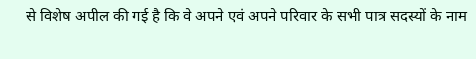से विशेष अपील की गई है कि वे अपने एवं अपने परिवार के सभी पात्र सदस्यों के नाम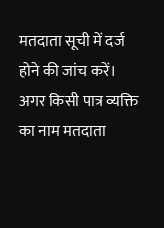मतदाता सूची में दर्ज होने की जांच करें।
अगर किसी पात्र व्यक्ति का नाम मतदाता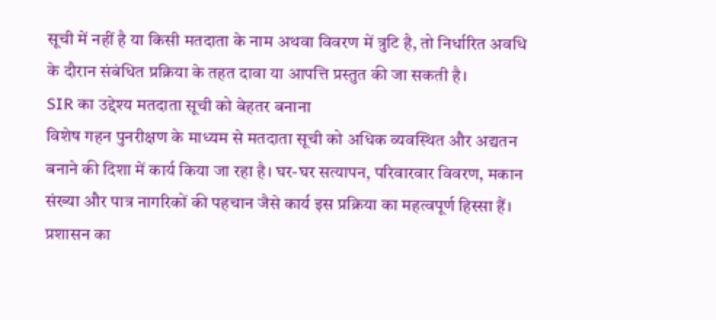सूची में नहीं है या किसी मतदाता के नाम अथवा विवरण में त्रुटि है, तो निर्धारित अवधि के दौरान संबंधित प्रक्रिया के तहत दावा या आपत्ति प्रस्तुत की जा सकती है।
SIR का उद्देश्य मतदाता सूची को बेहतर बनाना
विशेष गहन पुनरीक्षण के माध्यम से मतदाता सूची को अधिक व्यवस्थित और अद्यतन बनाने की दिशा में कार्य किया जा रहा है। घर-घर सत्यापन, परिवारवार विवरण, मकान संख्या और पात्र नागरिकों की पहचान जैसे कार्य इस प्रक्रिया का महत्वपूर्ण हिस्सा हैं।
प्रशासन का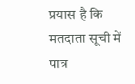प्रयास है कि मतदाता सूची में पात्र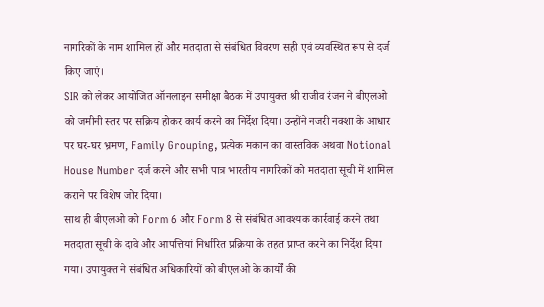नागरिकों के नाम शामिल हों और मतदाता से संबंधित विवरण सही एवं व्यवस्थित रूप से दर्ज किए जाएं।
SIR को लेकर आयोजित ऑनलाइन समीक्षा बैठक में उपायुक्त श्री राजीव रंजन ने बीएलओ को जमीनी स्तर पर सक्रिय होकर कार्य करने का निर्देश दिया। उन्होंने नजरी नक्शा के आधार पर घर-घर भ्रमण, Family Grouping, प्रत्येक मकान का वास्तविक अथवा Notional House Number दर्ज करने और सभी पात्र भारतीय नागरिकों को मतदाता सूची में शामिल कराने पर विशेष जोर दिया।
साथ ही बीएलओ को Form 6 और Form 8 से संबंधित आवश्यक कार्रवाई करने तथा मतदाता सूची के दावे और आपत्तियां निर्धारित प्रक्रिया के तहत प्राप्त करने का निर्देश दिया गया। उपायुक्त ने संबंधित अधिकारियों को बीएलओ के कार्यों की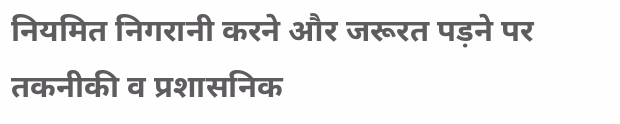नियमित निगरानी करने और जरूरत पड़ने पर तकनीकी व प्रशासनिक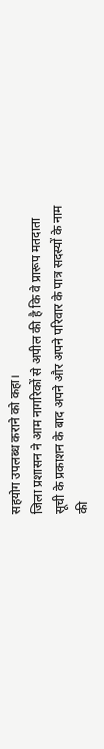सहयोग उपलब्ध कराने को कहा।
जिला प्रशासन ने आम नागरिकों से अपील की है कि वे प्रारूप मतदाता सूची के प्रकाशन के बाद अपने और अपने परिवार के पात्र सदस्यों के नाम की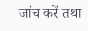जांच करें तथा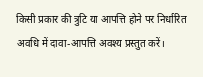किसी प्रकार की त्रुटि या आपत्ति होने पर निर्धारित अवधि में दावा-आपत्ति अवश्य प्रस्तुत करें।